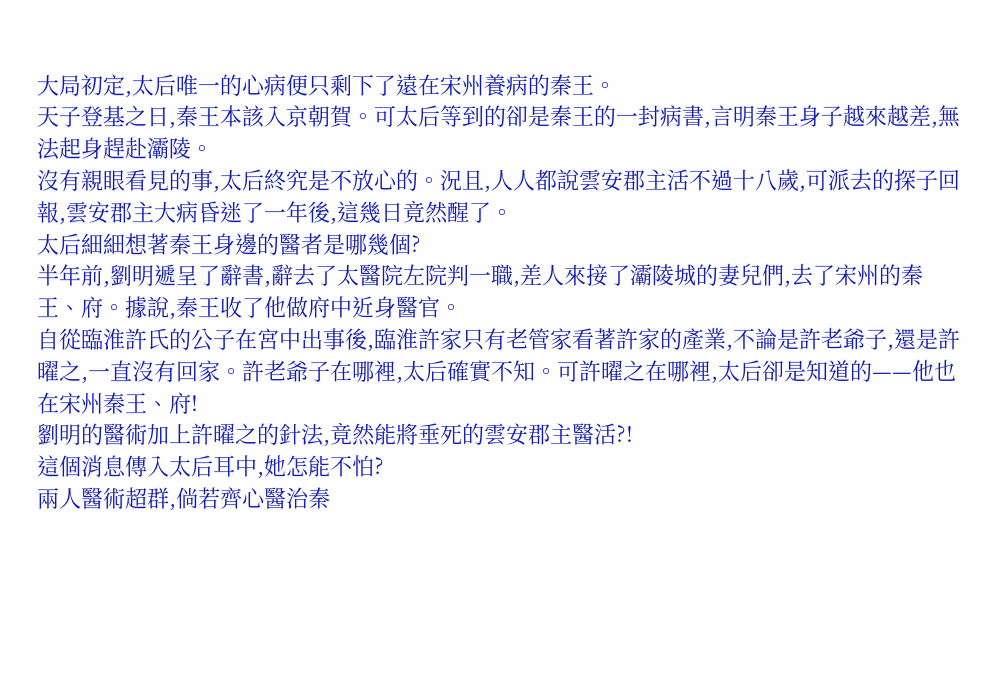大局初定,太后唯一的心病便只剩下了遠在宋州養病的秦王。
天子登基之日,秦王本該入京朝賀。可太后等到的卻是秦王的一封病書,言明秦王身子越來越差,無法起身趕赴灞陵。
沒有親眼看見的事,太后終究是不放心的。況且,人人都說雲安郡主活不過十八歲,可派去的探子回報,雲安郡主大病昏迷了一年後,這幾日竟然醒了。
太后細細想著秦王身邊的醫者是哪幾個?
半年前,劉明遞呈了辭書,辭去了太醫院左院判一職,差人來接了灞陵城的妻兒們,去了宋州的秦王、府。據說,秦王收了他做府中近身醫官。
自從臨淮許氏的公子在宮中出事後,臨淮許家只有老管家看著許家的產業,不論是許老爺子,還是許曜之,一直沒有回家。許老爺子在哪裡,太后確實不知。可許曜之在哪裡,太后卻是知道的——他也在宋州秦王、府!
劉明的醫術加上許曜之的針法,竟然能將垂死的雲安郡主醫活?!
這個消息傳入太后耳中,她怎能不怕?
兩人醫術超群,倘若齊心醫治秦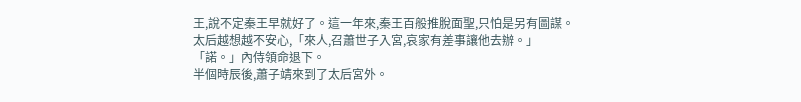王,說不定秦王早就好了。這一年來,秦王百般推脫面聖,只怕是另有圖謀。
太后越想越不安心,「來人,召蕭世子入宮,哀家有差事讓他去辦。」
「諾。」內侍領命退下。
半個時辰後,蕭子靖來到了太后宮外。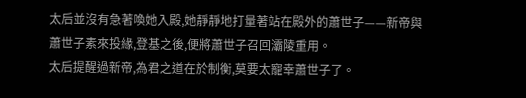太后並沒有急著喚她入殿,她靜靜地打量著站在殿外的蕭世子——新帝與蕭世子素來投緣,登基之後,便將蕭世子召回灞陵重用。
太后提醒過新帝,為君之道在於制衡,莫要太寵幸蕭世子了。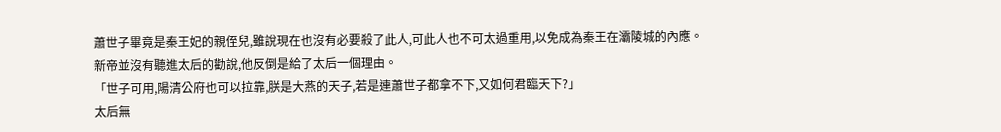蕭世子畢竟是秦王妃的親侄兒,雖說現在也沒有必要殺了此人,可此人也不可太過重用,以免成為秦王在灞陵城的內應。
新帝並沒有聽進太后的勸說,他反倒是給了太后一個理由。
「世子可用,陽清公府也可以拉靠,朕是大燕的天子,若是連蕭世子都拿不下,又如何君臨天下?」
太后無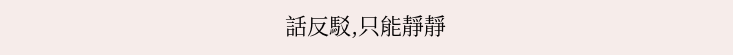話反駁,只能靜靜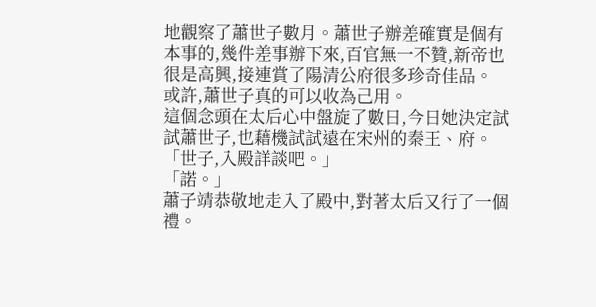地觀察了蕭世子數月。蕭世子辦差確實是個有本事的,幾件差事辦下來,百官無一不贊,新帝也很是高興,接連賞了陽清公府很多珍奇佳品。
或許,蕭世子真的可以收為己用。
這個念頭在太后心中盤旋了數日,今日她決定試試蕭世子,也藉機試試遠在宋州的秦王、府。
「世子,入殿詳談吧。」
「諾。」
蕭子靖恭敬地走入了殿中,對著太后又行了一個禮。